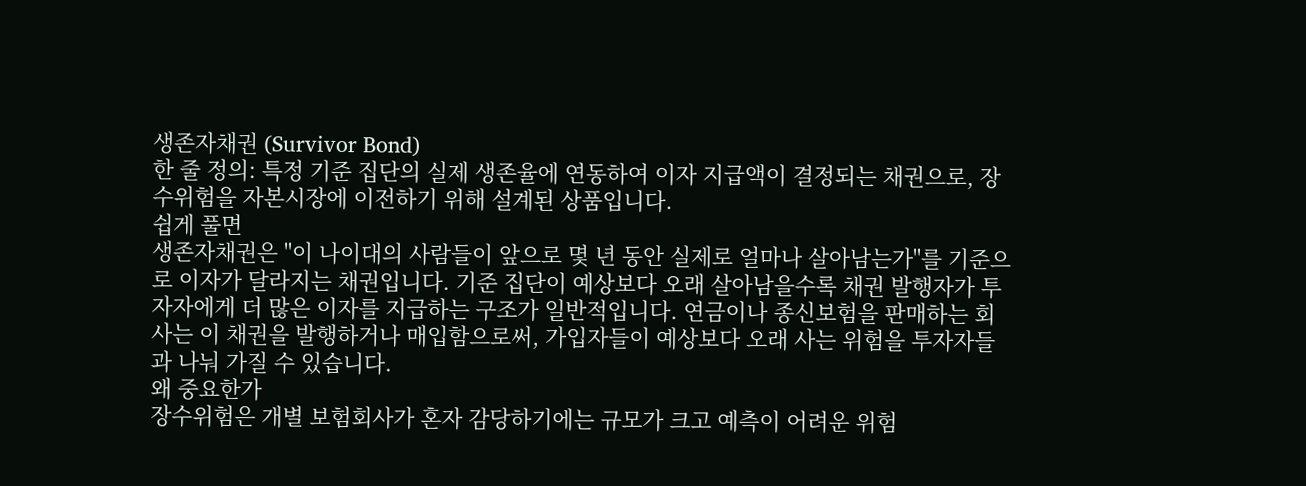생존자채권 (Survivor Bond)
한 줄 정의: 특정 기준 집단의 실제 생존율에 연동하여 이자 지급액이 결정되는 채권으로, 장수위험을 자본시장에 이전하기 위해 설계된 상품입니다.
쉽게 풀면
생존자채권은 "이 나이대의 사람들이 앞으로 몇 년 동안 실제로 얼마나 살아남는가"를 기준으로 이자가 달라지는 채권입니다. 기준 집단이 예상보다 오래 살아남을수록 채권 발행자가 투자자에게 더 많은 이자를 지급하는 구조가 일반적입니다. 연금이나 종신보험을 판매하는 회사는 이 채권을 발행하거나 매입함으로써, 가입자들이 예상보다 오래 사는 위험을 투자자들과 나눠 가질 수 있습니다.
왜 중요한가
장수위험은 개별 보험회사가 혼자 감당하기에는 규모가 크고 예측이 어려운 위험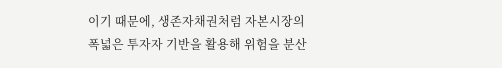이기 때문에, 생존자채권처럼 자본시장의 폭넓은 투자자 기반을 활용해 위험을 분산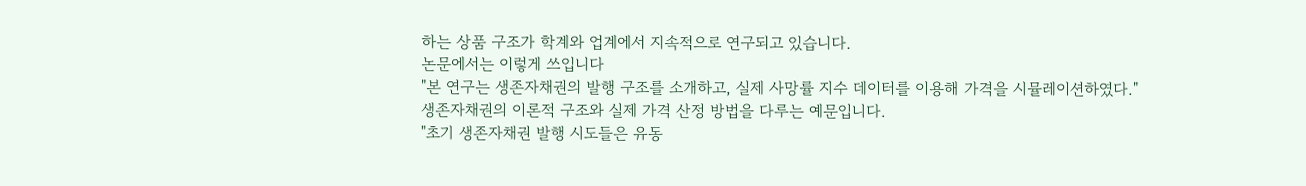하는 상품 구조가 학계와 업계에서 지속적으로 연구되고 있습니다.
논문에서는 이렇게 쓰입니다
"본 연구는 생존자채권의 발행 구조를 소개하고, 실제 사망률 지수 데이터를 이용해 가격을 시뮬레이션하였다."
생존자채권의 이론적 구조와 실제 가격 산정 방법을 다루는 예문입니다.
"초기 생존자채권 발행 시도들은 유동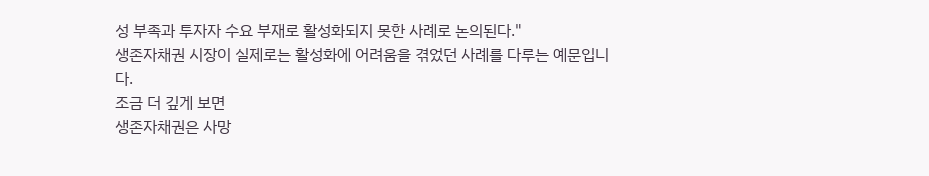성 부족과 투자자 수요 부재로 활성화되지 못한 사례로 논의된다."
생존자채권 시장이 실제로는 활성화에 어려움을 겪었던 사례를 다루는 예문입니다.
조금 더 깊게 보면
생존자채권은 사망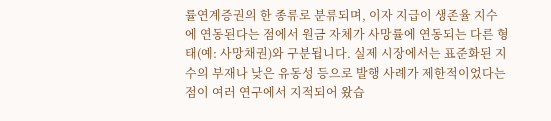률연계증권의 한 종류로 분류되며, 이자 지급이 생존율 지수에 연동된다는 점에서 원금 자체가 사망률에 연동되는 다른 형태(예: 사망채권)와 구분됩니다. 실제 시장에서는 표준화된 지수의 부재나 낮은 유동성 등으로 발행 사례가 제한적이었다는 점이 여러 연구에서 지적되어 왔습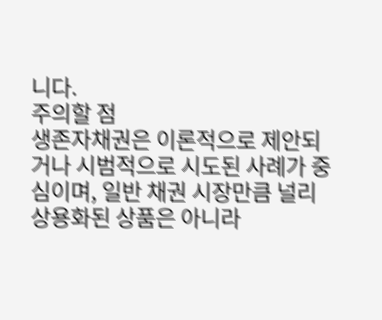니다.
주의할 점
생존자채권은 이론적으로 제안되거나 시범적으로 시도된 사례가 중심이며, 일반 채권 시장만큼 널리 상용화된 상품은 아니라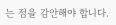는 점을 감안해야 합니다.